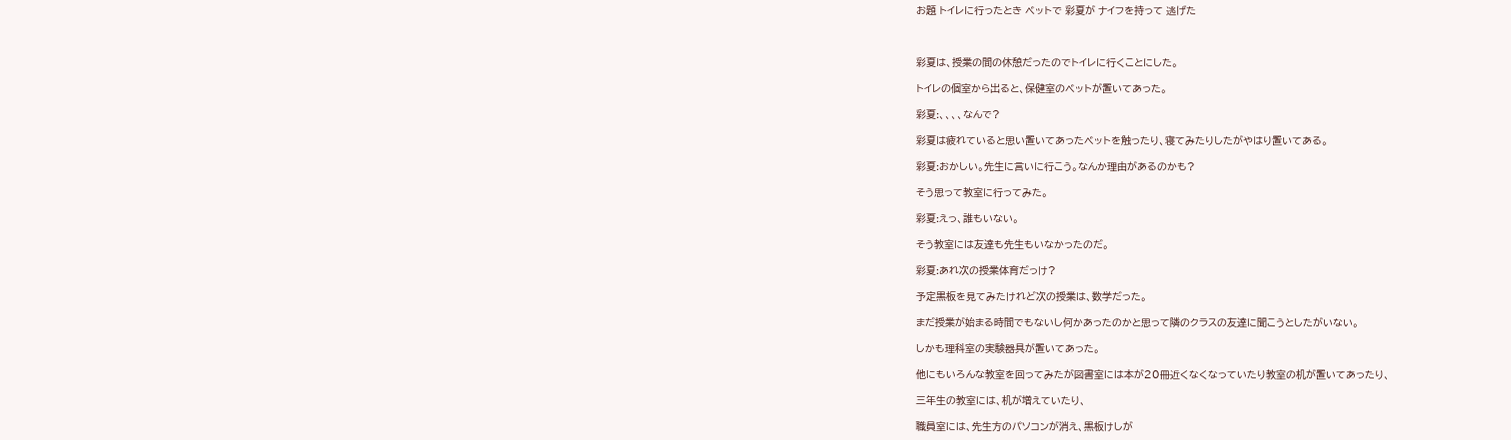お題 トイレに行ったとき ベットで 彩夏が ナイフを持って 逃げた



彩夏は、授業の間の休憩だったのでトイレに行くことにした。

トイレの個室から出ると、保健室のベットが置いてあった。

彩夏:、、、、なんで?

彩夏は疲れていると思い置いてあったベットを触ったり、寝てみたりしたがやはり置いてある。

彩夏:おかしい。先生に言いに行こう。なんか理由があるのかも?

そう思って教室に行ってみた。

彩夏:えっ、誰もいない。

そう教室には友達も先生もいなかったのだ。

彩夏:あれ次の授業体育だっけ?

予定黒板を見てみたけれど次の授業は、数学だった。

まだ授業が始まる時間でもないし何かあったのかと思って隣のクラスの友達に聞こうとしたがいない。

しかも理科室の実験器具が置いてあった。

他にもいろんな教室を回ってみたが図書室には本が20冊近くなくなっていたり教室の机が置いてあったり、

三年生の教室には、机が増えていたり、

職員室には、先生方のパソコンが消え、黒板けしが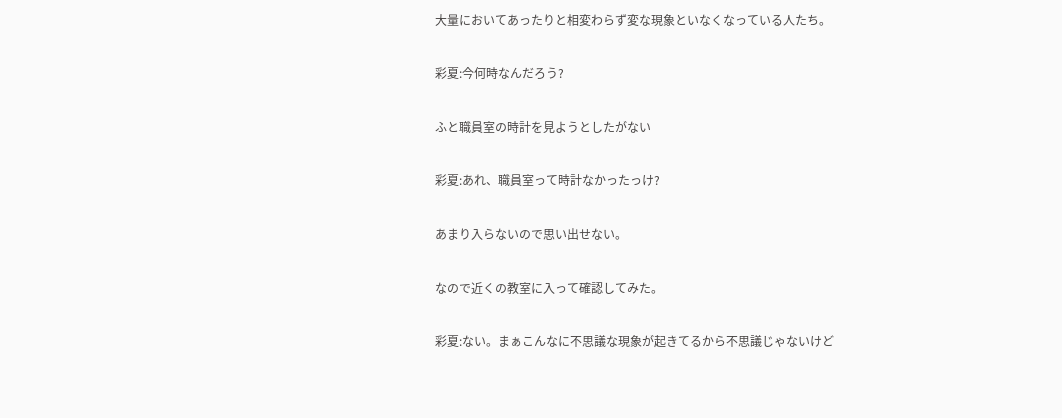大量においてあったりと相変わらず変な現象といなくなっている人たち。

彩夏:今何時なんだろう?

ふと職員室の時計を見ようとしたがない

彩夏:あれ、職員室って時計なかったっけ?

あまり入らないので思い出せない。

なので近くの教室に入って確認してみた。

彩夏:ない。まぁこんなに不思議な現象が起きてるから不思議じゃないけど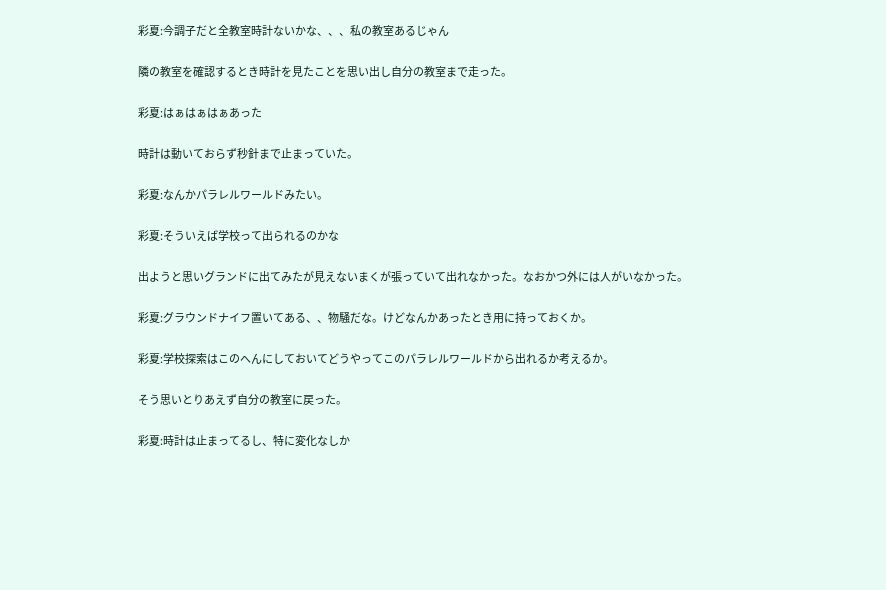彩夏:今調子だと全教室時計ないかな、、、私の教室あるじゃん

隣の教室を確認するとき時計を見たことを思い出し自分の教室まで走った。

彩夏:はぁはぁはぁあった

時計は動いておらず秒針まで止まっていた。

彩夏:なんかパラレルワールドみたい。

彩夏:そういえば学校って出られるのかな

出ようと思いグランドに出てみたが見えないまくが張っていて出れなかった。なおかつ外には人がいなかった。

彩夏:グラウンドナイフ置いてある、、物騒だな。けどなんかあったとき用に持っておくか。

彩夏:学校探索はこのへんにしておいてどうやってこのパラレルワールドから出れるか考えるか。

そう思いとりあえず自分の教室に戻った。

彩夏:時計は止まってるし、特に変化なしか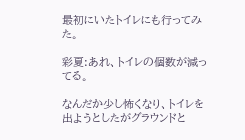最初にいたトイレにも行ってみた。

彩夏:あれ、トイレの個数が減ってる。

なんだか少し怖くなり、トイレを出ようとしたがグラウンドと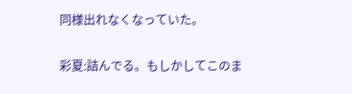同様出れなくなっていた。

彩夏:詰んでる。もしかしてこのま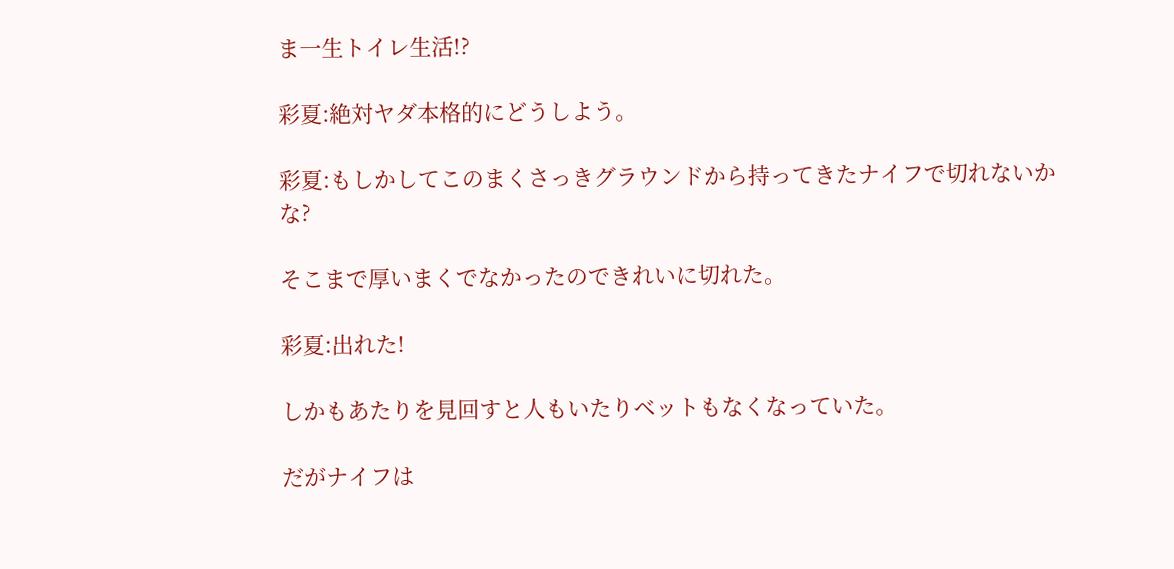ま一生トイレ生活!?

彩夏:絶対ヤダ本格的にどうしよう。

彩夏:もしかしてこのまくさっきグラウンドから持ってきたナイフで切れないかな?

そこまで厚いまくでなかったのできれいに切れた。

彩夏:出れた!

しかもあたりを見回すと人もいたりベットもなくなっていた。

だがナイフは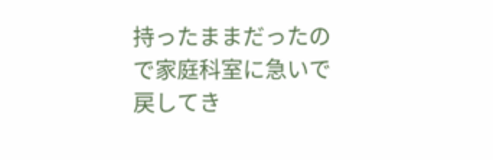持ったままだったので家庭科室に急いで戻してき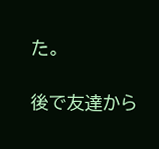た。

後で友達から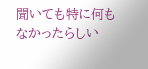聞いても特に何もなかったらしい